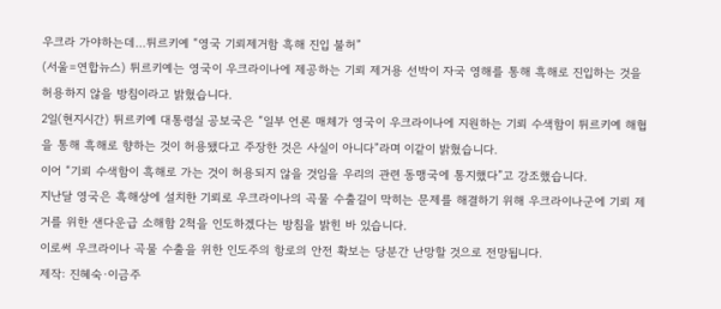우크라 가야하는데…튀르키예 “영국 기뢰제거함 흑해 진입 불허”
(서울=연합뉴스) 튀르키예는 영국이 우크라이나에 제공하는 기뢰 제거용 선박이 자국 영해를 통해 흑해로 진입하는 것을 허용하지 않을 방침이라고 밝혔습니다.
2일(현지시간) 튀르키예 대통령실 공보국은 “일부 언론 매체가 영국이 우크라이나에 지원하는 기뢰 수색함이 튀르키예 해협을 통해 흑해로 향하는 것이 허용됐다고 주장한 것은 사실이 아니다”라며 이같이 밝혔습니다.
이어 “기뢰 수색함이 흑해로 가는 것이 허용되지 않을 것임을 우리의 관련 동맹국에 통지했다”고 강조했습니다.
지난달 영국은 흑해상에 설치한 기뢰로 우크라이나의 곡물 수출길이 막히는 문제를 해결하기 위해 우크라이나군에 기뢰 제거를 위한 샌다운급 소해함 2척을 인도하겠다는 방침을 밝힌 바 있습니다.
이로써 우크라이나 곡물 수출을 위한 인도주의 항로의 안전 확보는 당분간 난망할 것으로 전망됩니다.
제작: 진혜숙·이금주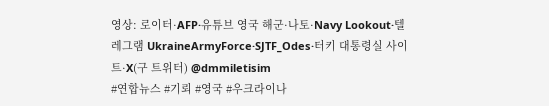영상: 로이터·AFP·유튜브 영국 해군·나토·Navy Lookout·텔레그램 UkraineArmyForce·SJTF_Odes·터키 대통령실 사이트·X(구 트위터) @dmmiletisim
#연합뉴스 #기뢰 #영국 #우크라이나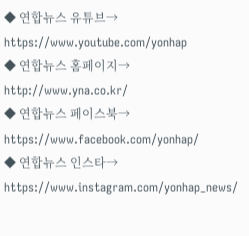◆ 연합뉴스 유튜브→ https://www.youtube.com/yonhap
◆ 연합뉴스 홈페이지→ http://www.yna.co.kr/
◆ 연합뉴스 페이스북→ https://www.facebook.com/yonhap/
◆ 연합뉴스 인스타→ https://www.instagram.com/yonhap_news/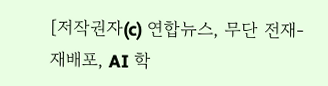[저작권자(c) 연합뉴스, 무단 전재-재배포, AI 학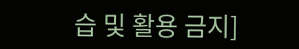습 및 활용 금지]